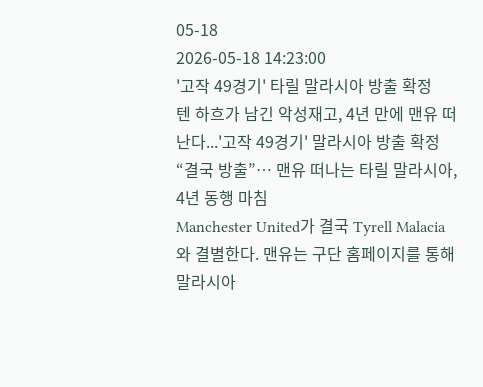05-18
2026-05-18 14:23:00
'고작 49경기' 타릴 말라시아 방출 확정
텐 하흐가 남긴 악성재고, 4년 만에 맨유 떠난다...'고작 49경기' 말라시아 방출 확정
“결국 방출”… 맨유 떠나는 타릴 말라시아, 4년 동행 마침
Manchester United가 결국 Tyrell Malacia와 결별한다. 맨유는 구단 홈페이지를 통해 말라시아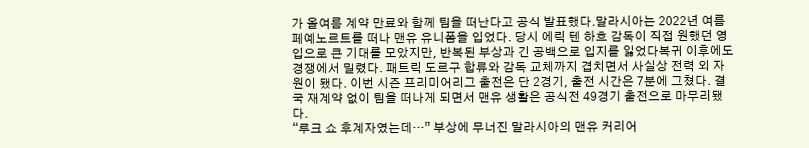가 올여름 계약 만료와 함께 팀을 떠난다고 공식 발표했다.말라시아는 2022년 여름 페예노르트를 떠나 맨유 유니폼을 입었다. 당시 에릭 텐 하흐 감독이 직접 원했던 영입으로 큰 기대를 모았지만, 반복된 부상과 긴 공백으로 입지를 잃었다복귀 이후에도 경쟁에서 밀렸다. 패트릭 도르구 합류와 감독 교체까지 겹치면서 사실상 전력 외 자원이 됐다. 이번 시즌 프리미어리그 출전은 단 2경기, 출전 시간은 7분에 그쳤다. 결국 재계약 없이 팀을 떠나게 되면서 맨유 생활은 공식전 49경기 출전으로 마무리됐다.
“루크 쇼 후계자였는데…” 부상에 무너진 말라시아의 맨유 커리어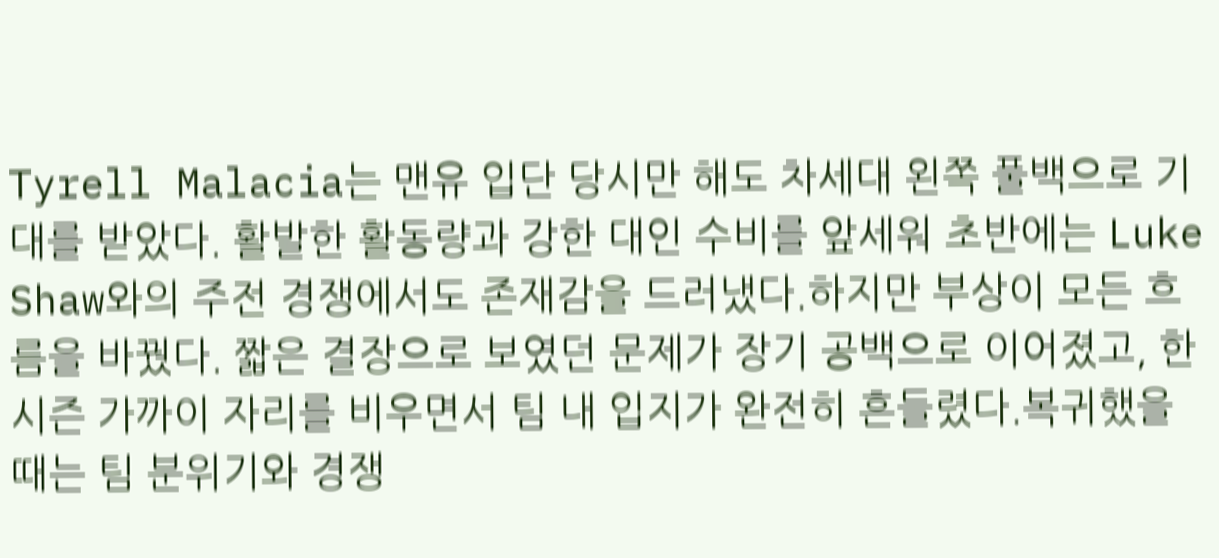Tyrell Malacia는 맨유 입단 당시만 해도 차세대 왼쪽 풀백으로 기대를 받았다. 활발한 활동량과 강한 대인 수비를 앞세워 초반에는 Luke Shaw와의 주전 경쟁에서도 존재감을 드러냈다.하지만 부상이 모든 흐름을 바꿨다. 짧은 결장으로 보였던 문제가 장기 공백으로 이어졌고, 한 시즌 가까이 자리를 비우면서 팀 내 입지가 완전히 흔들렸다.복귀했을 때는 팀 분위기와 경쟁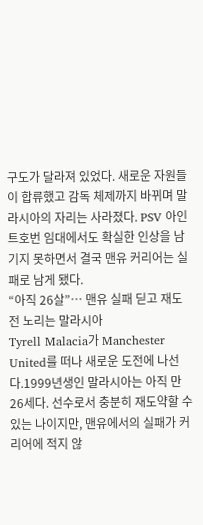구도가 달라져 있었다. 새로운 자원들이 합류했고 감독 체제까지 바뀌며 말라시아의 자리는 사라졌다. PSV 아인트호번 임대에서도 확실한 인상을 남기지 못하면서 결국 맨유 커리어는 실패로 남게 됐다.
“아직 26살”… 맨유 실패 딛고 재도전 노리는 말라시아
Tyrell Malacia가 Manchester United를 떠나 새로운 도전에 나선다.1999년생인 말라시아는 아직 만 26세다. 선수로서 충분히 재도약할 수 있는 나이지만, 맨유에서의 실패가 커리어에 적지 않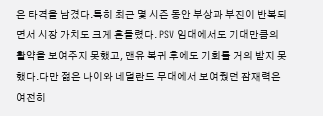은 타격을 남겼다.특히 최근 몇 시즌 동안 부상과 부진이 반복되면서 시장 가치도 크게 흔들렸다. PSV 임대에서도 기대만큼의 활약을 보여주지 못했고, 맨유 복귀 후에도 기회를 거의 받지 못했다.다만 젊은 나이와 네덜란드 무대에서 보여줬던 잠재력은 여전히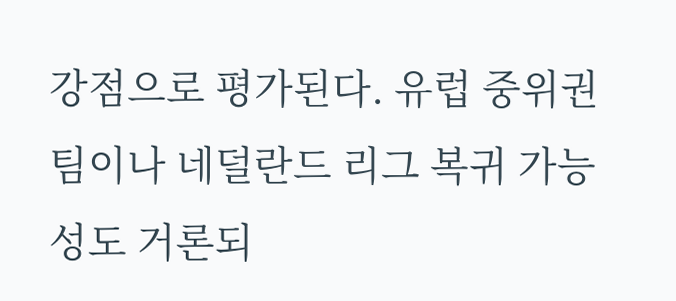강점으로 평가된다. 유럽 중위권 팀이나 네덜란드 리그 복귀 가능성도 거론되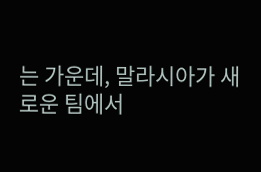는 가운데, 말라시아가 새로운 팀에서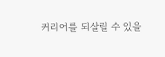커리어를 되살릴 수 있을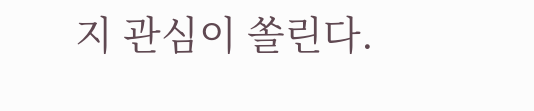지 관심이 쏠린다.